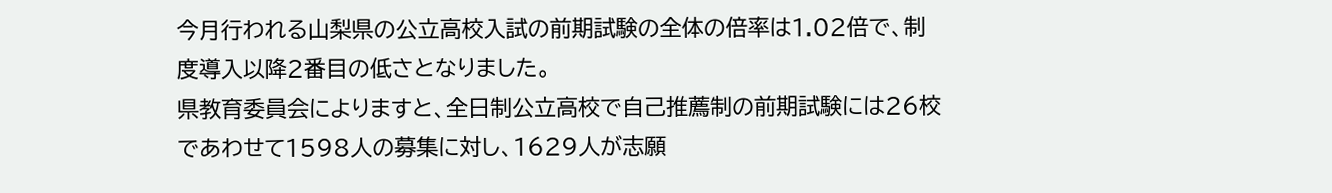今月行われる山梨県の公立高校入試の前期試験の全体の倍率は1.02倍で、制度導入以降2番目の低さとなりました。
県教育委員会によりますと、全日制公立高校で自己推薦制の前期試験には26校であわせて1598人の募集に対し、1629人が志願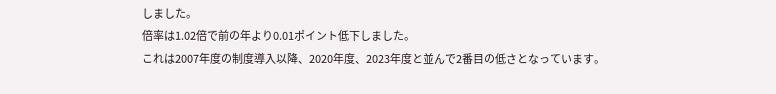しました。
倍率は1.02倍で前の年より0.01ポイント低下しました。
これは2007年度の制度導入以降、2020年度、2023年度と並んで2番目の低さとなっています。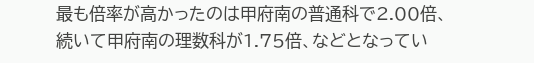最も倍率が高かったのは甲府南の普通科で2.00倍、続いて甲府南の理数科が1.75倍、などとなってい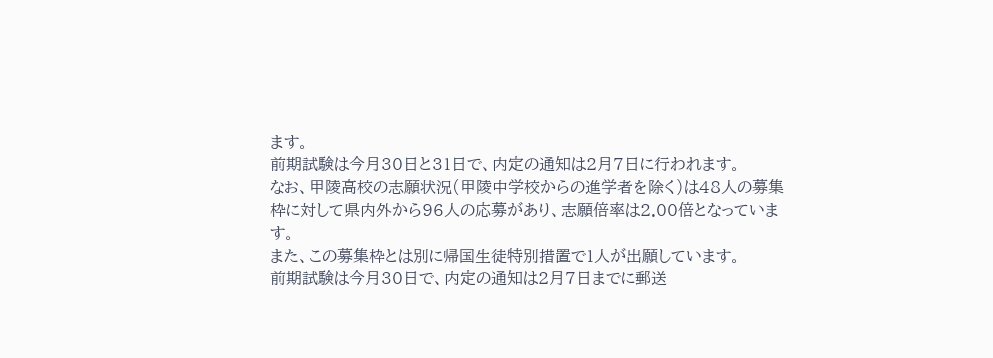ます。
前期試験は今月30日と31日で、内定の通知は2月7日に行われます。
なお、甲陵高校の志願状況(甲陵中学校からの進学者を除く)は48人の募集枠に対して県内外から96人の応募があり、志願倍率は2.00倍となっています。
また、この募集枠とは別に帰国生徒特別措置で1人が出願しています。
前期試験は今月30日で、内定の通知は2月7日までに郵送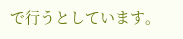で行うとしています。